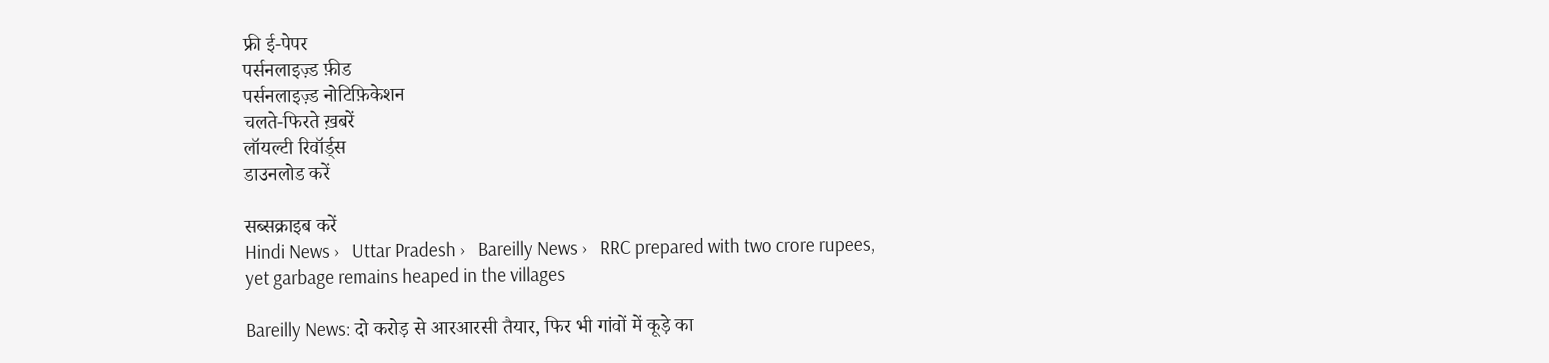फ्री ई-पेपर
पर्सनलाइज़्ड फ़ीड
पर्सनलाइज़्ड नोटिफ़िकेशन
चलते-फिरते ख़बरें
लॉयल्टी रिवॉर्ड्स
डाउनलोड करें

सब्सक्राइब करें
Hindi News ›   Uttar Pradesh ›   Bareilly News ›   RRC prepared with two crore rupees, yet garbage remains heaped in the villages

Bareilly News: दो करोड़ से आरआरसी तैयार, फिर भी गांवों में कूड़े का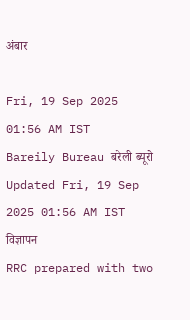अंबार

Fri, 19 Sep 2025 01:56 AM IST
Bareily Bureau बरेली ब्यूरो
Updated Fri, 19 Sep 2025 01:56 AM IST
विज्ञापन
RRC prepared with two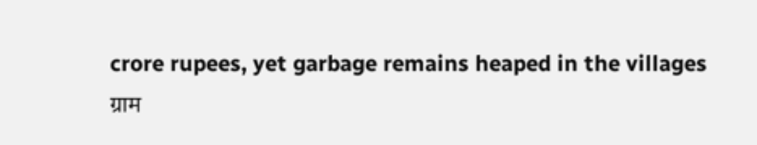crore rupees, yet garbage remains heaped in the villages
ग्राम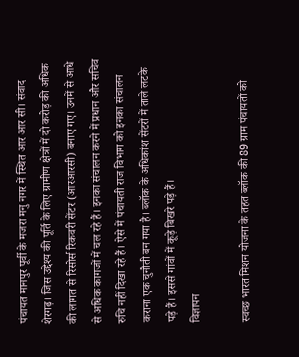पंचायत मानपुर पूर्वी के मजरा मनु नगर में स्थित आर आर सी। संवाद
शेरगढ़। जिस उद्देश्य की पूर्ति के लिए ग्रामीण क्षेत्रों में दो करोड़ की अधिक की लागत से रिसोर्स रिकवरी सेंटर (आरआरसी) बनाए गए। उनमें से आधे से अधिक कागजों में चल रहे हैं। इनका संचालन करने में प्रधान और सचिव रुचि नहीं दिखा रहे हैं। ऐसे में पंचायती राज विभाग को इनका संचालन कराना एक चुनौती बन गया है। ब्लॉक के अधिकांश सेंटरों में ताले लटके पड़े हैं। इससे गांवों में कूड़े बिखरे पड़े हैं।
विज्ञापन

स्वच्छ भारत मिशन योजना के तहत ब्लॉक की 89 ग्राम पंचायतों को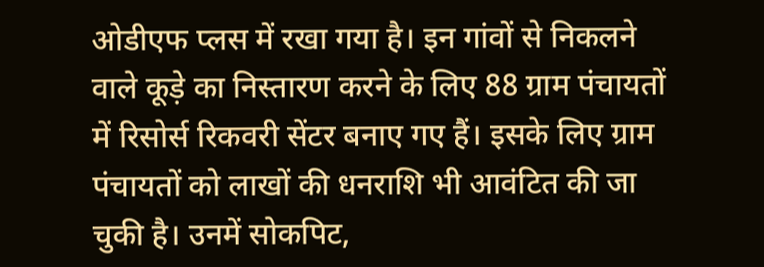ओडीएफ प्लस में रखा गया है। इन गांवों से निकलने वाले कूड़े का निस्तारण करने के लिए 88 ग्राम पंचायतों में रिसोर्स रिकवरी सेंटर बनाए गए हैं। इसके लिए ग्राम पंचायतों को लाखों की धनराशि भी आवंटित की जा चुकी है। उनमें सोकपिट,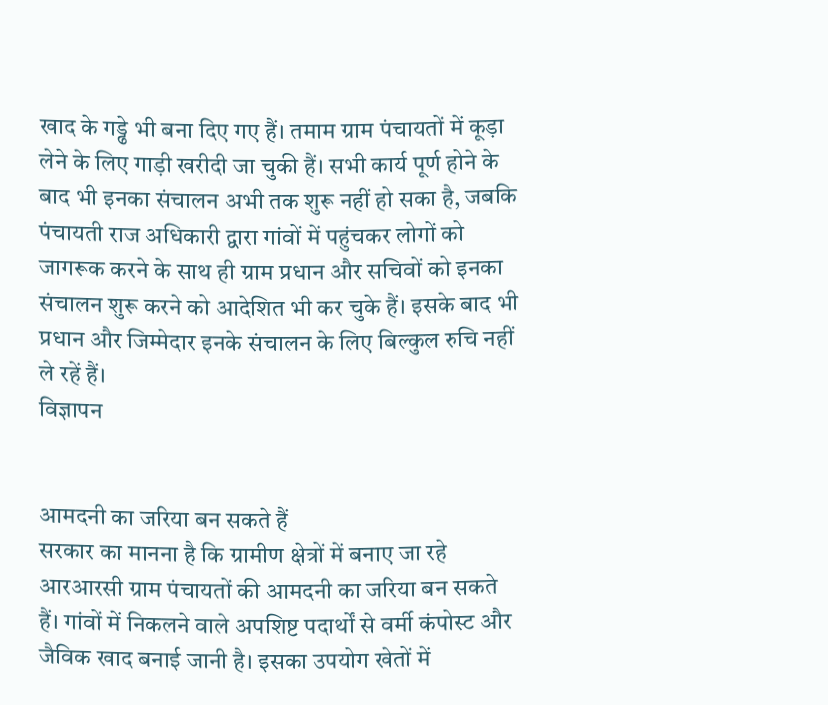खाद के गड्ढे भी बना दिए गए हैं। तमाम ग्राम पंचायतों में कूड़ा लेने के लिए गाड़ी खरीदी जा चुकी हैं। सभी कार्य पूर्ण होने के बाद भी इनका संचालन अभी तक शुरू नहीं हो सका है, जबकि पंचायती राज अधिकारी द्वारा गांवों में पहुंचकर लोगों को जागरूक करने के साथ ही ग्राम प्रधान और सचिवों को इनका संचालन शुरू करने को आदेशित भी कर चुके हैं। इसके बाद भी प्रधान और जिम्मेदार इनके संचालन के लिए बिल्कुल रुचि नहीं ले रहें हैं।
विज्ञापन


आमदनी का जरिया बन सकते हैं
सरकार का मानना है कि ग्रामीण क्षेत्रों में बनाए जा रहे आरआरसी ग्राम पंचायतों की आमदनी का जरिया बन सकते हैं। गांवों में निकलने वाले अपशिष्ट पदार्थों से वर्मी कंपोस्ट और जैविक खाद बनाई जानी है। इसका उपयोग खेतों में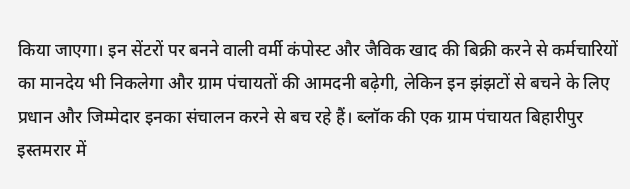किया जाएगा। इन सेंटरों पर बनने वाली वर्मी कंपोस्ट और जैविक खाद की बिक्री करने से कर्मचारियों का मानदेय भी निकलेगा और ग्राम पंचायतों की आमदनी बढ़ेगी, लेकिन इन झंझटों से बचने के लिए प्रधान और जिम्मेदार इनका संचालन करने से बच रहे हैं। ब्लॉक की एक ग्राम पंचायत बिहारीपुर इस्तमरार में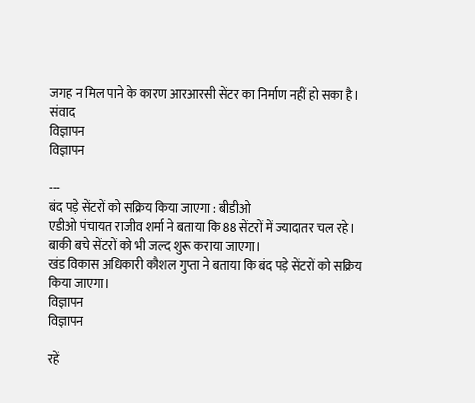जगह न मिल पाने के कारण आरआरसी सेंटर का निर्माण नहीं हो सका है। संवाद
विज्ञापन
विज्ञापन

---
बंद पड़े सेंटरों को सक्रिय किया जाएगा : बीडीओ
एडीओ पंचायत राजीव शर्मा ने बताया कि 88 सेंटरों में ज्यादातर चल रहे। बाकी बचे सेंटरों को भी जल्द शुरू कराया जाएगा।
खंड विकास अधिकारी कौशल गुप्ता ने बताया कि बंद पड़े सेंटरों को सक्रिय किया जाएगा।
विज्ञापन
विज्ञापन

रहें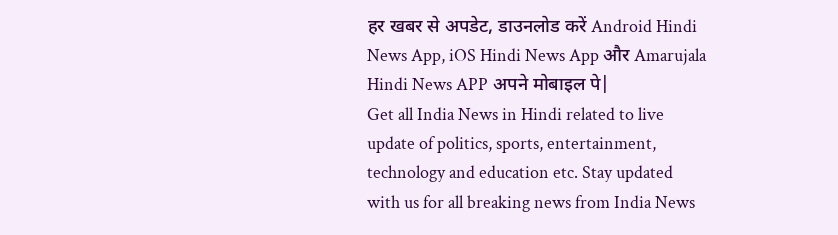हर खबर से अपडेट, डाउनलोड करें Android Hindi News App, iOS Hindi News App और Amarujala Hindi News APP अपने मोबाइल पे|
Get all India News in Hindi related to live update of politics, sports, entertainment, technology and education etc. Stay updated with us for all breaking news from India News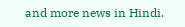and more news in Hindi.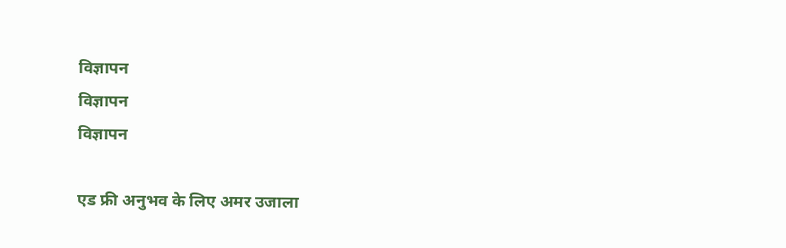विज्ञापन
विज्ञापन
विज्ञापन

एड फ्री अनुभव के लिए अमर उजाला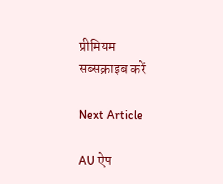प्रीमियम सब्सक्राइब करें

Next Article

AU ऐप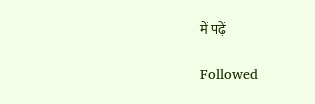में पढ़ें

Followed